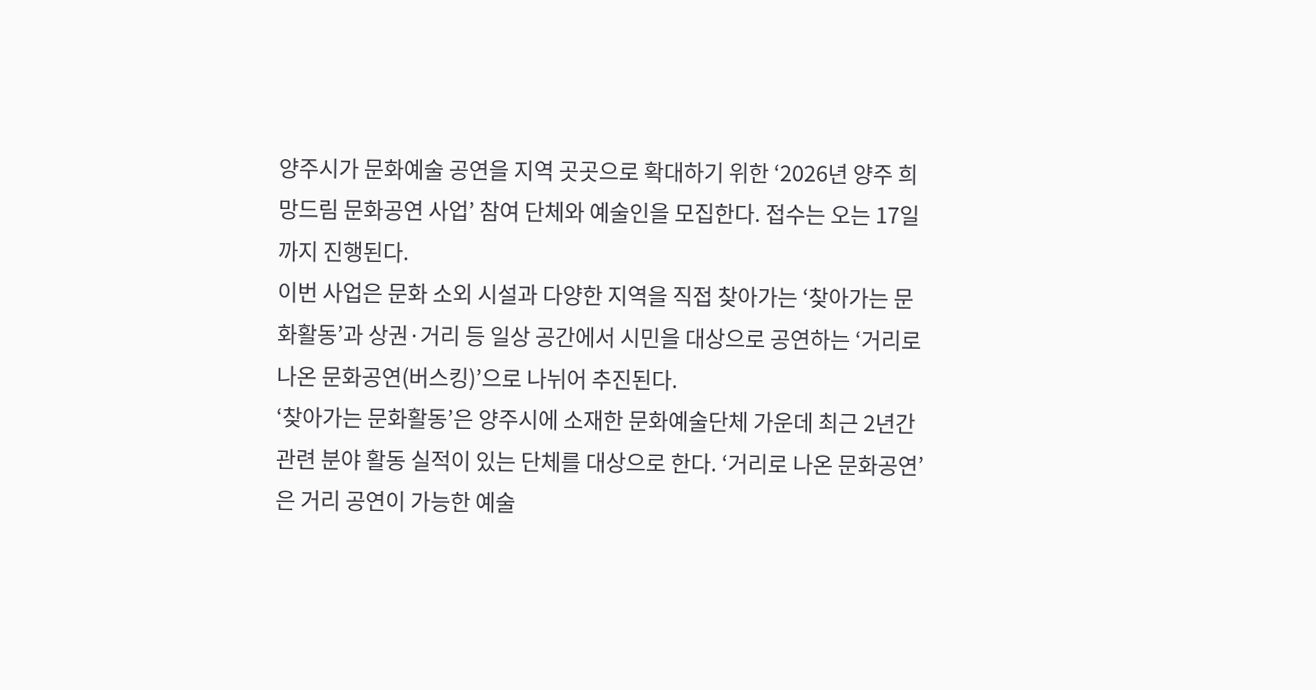양주시가 문화예술 공연을 지역 곳곳으로 확대하기 위한 ‘2026년 양주 희망드림 문화공연 사업’ 참여 단체와 예술인을 모집한다. 접수는 오는 17일까지 진행된다.
이번 사업은 문화 소외 시설과 다양한 지역을 직접 찾아가는 ‘찾아가는 문화활동’과 상권·거리 등 일상 공간에서 시민을 대상으로 공연하는 ‘거리로 나온 문화공연(버스킹)’으로 나뉘어 추진된다.
‘찾아가는 문화활동’은 양주시에 소재한 문화예술단체 가운데 최근 2년간 관련 분야 활동 실적이 있는 단체를 대상으로 한다. ‘거리로 나온 문화공연’은 거리 공연이 가능한 예술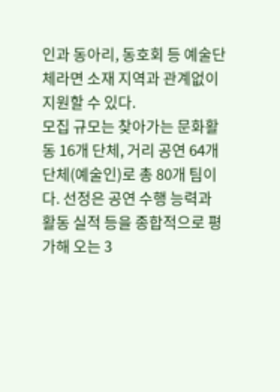인과 동아리, 동호회 등 예술단체라면 소재 지역과 관계없이 지원할 수 있다.
모집 규모는 찾아가는 문화활동 16개 단체, 거리 공연 64개 단체(예술인)로 총 80개 팀이다. 선정은 공연 수행 능력과 활동 실적 등을 종합적으로 평가해 오는 3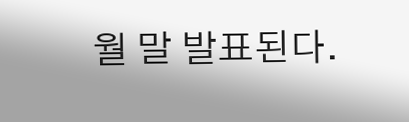월 말 발표된다.